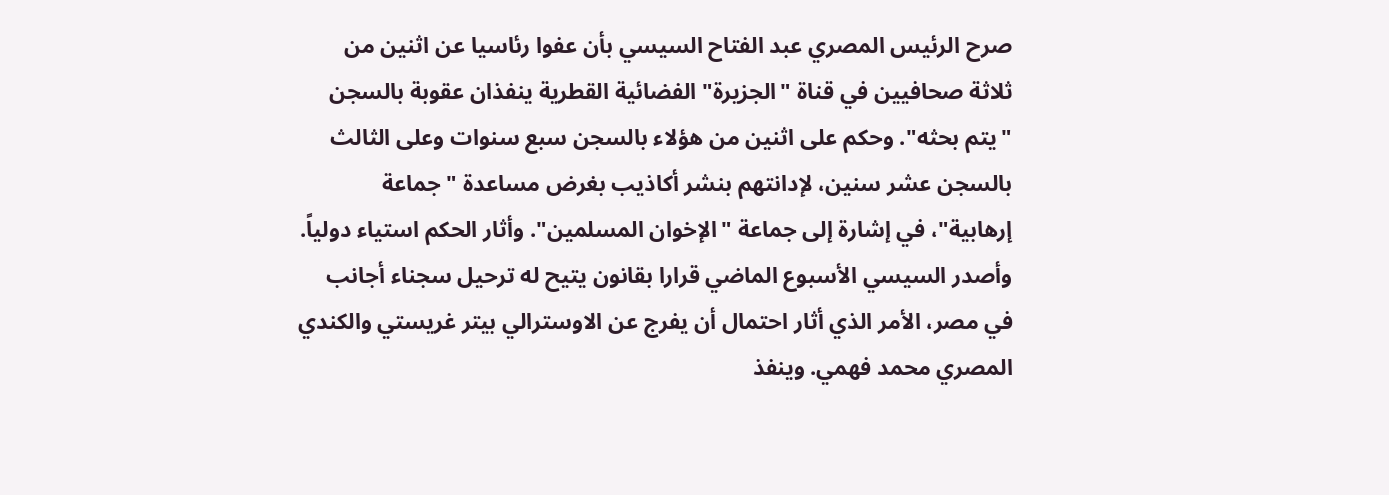صرح الرئيس المصري عبد الفتاح السيسي بأن عفوا رئاسيا عن اثنين من ثلاثة صحافيين في قناة "الجزيرة" الفضائية القطرية ينفذان عقوبة بالسجن "يتم بحثه". وحكم على اثنين من هؤلاء بالسجن سبع سنوات وعلى الثالث بالسجن عشر سنين، لإدانتهم بنشر أكاذيب بغرض مساعدة "جماعة إرهابية"، في إشارة إلى جماعة "الإخوان المسلمين". وأثار الحكم استياء دولياً.
وأصدر السيسي الأسبوع الماضي قرارا بقانون يتيح له ترحيل سجناء أجانب في مصر، الأمر الذي أثار احتمال أن يفرج عن الاوسترالي بيتر غريستي والكندي المصري محمد فهمي. وينفذ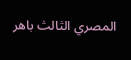المصري الثالث باهر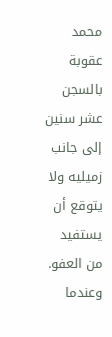محمد عقوبة بالسجن عشر سنين إلى جانب زميليه ولا يتوقع أن يستفيد من العفو.
وعندما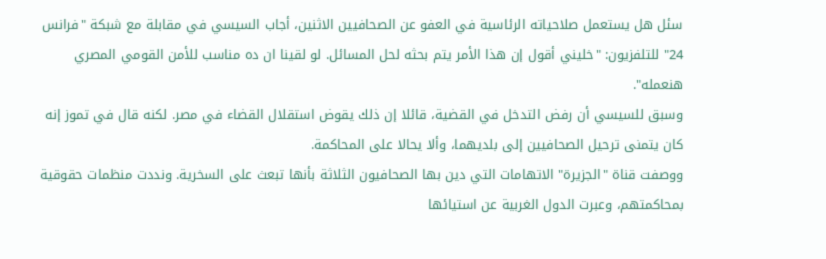سئل هل يستعمل صلاحياته الرئاسية في العفو عن الصحافيين الاثنين، أجاب السيسي في مقابلة مع شبكة "فرانس 24" للتلفزيون: "خليني أقول إن هذا الأمر يتم بحثه لحل المسائل. لو لقينا ان ده مناسب للأمن القومي المصري هنعمله".
وسبق للسيسي أن رفض التدخل في القضية، قائلا إن ذلك يقوض استقلال القضاء في مصر. لكنه قال في تموز إنه كان يتمنى ترحيل الصحافيين إلى بلديهما، وألا يحالا على المحاكمة.
ووصفت قناة "الجزيرة" الاتهامات التي دين بها الصحافيون الثلاثة بأنها تبعث على السخرية. ونددت منظمات حقوقية بمحاكمتهم، وعبرت الدول الغربية عن استيائها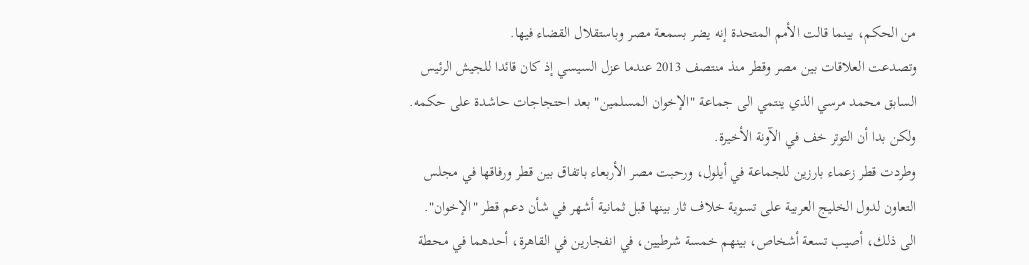من الحكم، بينما قالت الأمم المتحدة إنه يضر بسمعة مصر وباستقلال القضاء فيها.
وتصدعت العلاقات بين مصر وقطر منذ منتصف 2013 عندما عزل السيسي إذ كان قائدا للجيش الرئيس السابق محمد مرسي الذي ينتمي الى جماعة "الإخوان المسلمين" بعد احتجاجات حاشدة على حكمه. ولكن بدا أن التوتر خف في الآونة الأخيرة.
وطردت قطر زعماء بارزين للجماعة في أيلول، ورحبت مصر الأربعاء باتفاق بين قطر ورفاقها في مجلس التعاون لدول الخليج العربية على تسوية خلاف ثار بينها قبل ثمانية أشهر في شأن دعم قطر "الإخوان".
الى ذلك، أصيب تسعة أشخاص، بينهم خمسة شرطيين، في انفجارين في القاهرة، أحدهما في محطة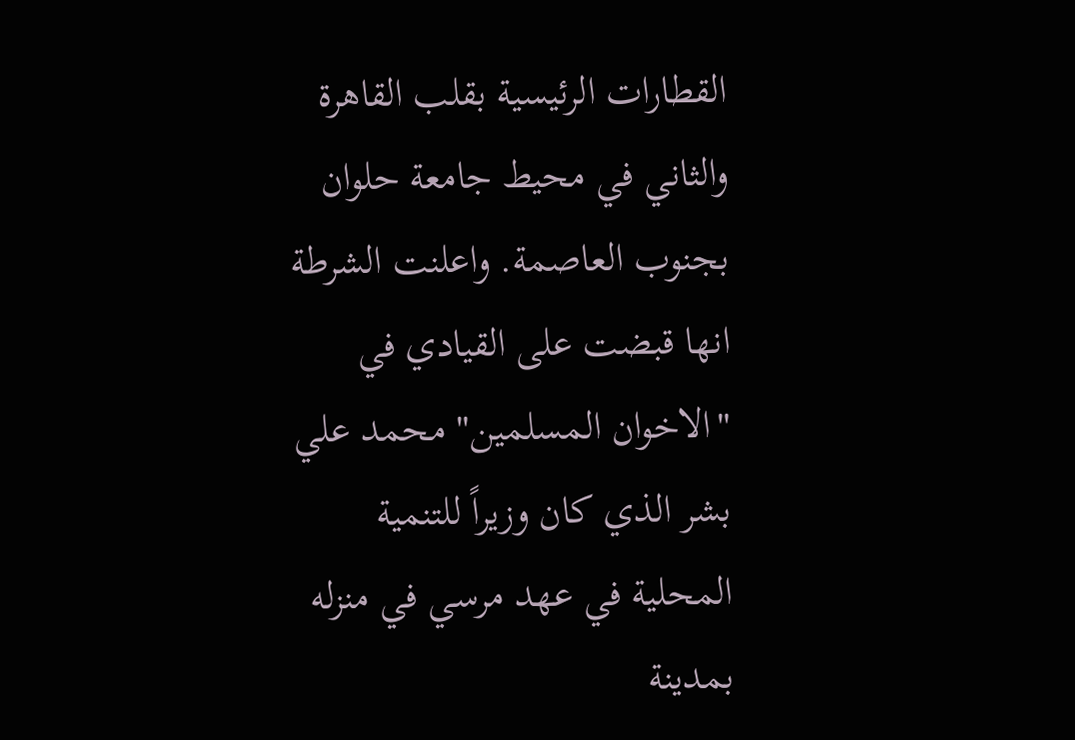القطارات الرئيسية بقلب القاهرة والثاني في محيط جامعة حلوان بجنوب العاصمة. واعلنت الشرطة انها قبضت على القيادي في "الاخوان المسلمين" محمد علي بشر الذي كان وزيراً للتنمية المحلية في عهد مرسي في منزله بمدينة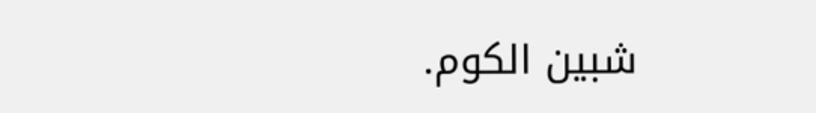شبين الكوم.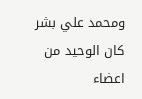ومحمد علي بشر كان الوحيد من اعضاء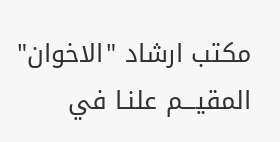مكتب ارشاد "الاخوان" المقيـــم علنـا في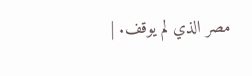مصر الذي لم يوقف. |